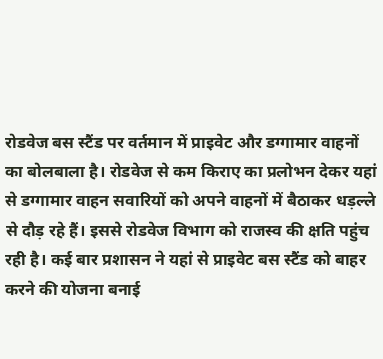रोडवेज बस स्टैंड पर वर्तमान में प्राइवेट और डग्गामार वाहनों का बोलबाला है। रोडवेज से कम किराए का प्रलोभन देकर यहां से डग्गामार वाहन सवारियों को अपने वाहनों में बैठाकर धड़ल्ले से दौड़ रहे हैं। इससे रोडवेज विभाग को राजस्व की क्षति पहुंच रही है। कई बार प्रशासन ने यहां से प्राइवेट बस स्टैंड को बाहर करने की योजना बनाई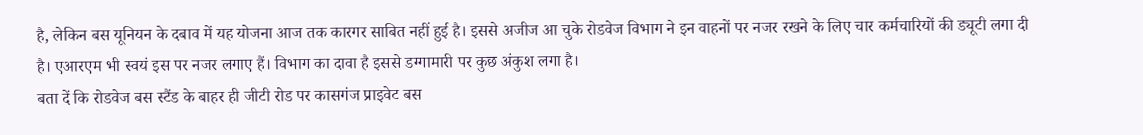है, लेकिन बस यूनियन के दबाव में यह योजना आज तक कारगर साबित नहीं हुई है। इससे अजीज आ चुके रोडवेज विभाग ने इन वाहनों पर नजर रखने के लिए चार कर्मचारियों की ड्यूटी लगा दी है। एआरएम भी स्वयं इस पर नजर लगाए हैं। विभाग का दावा है इससे डग्गामारी पर कुछ अंकुश लगा है।
बता दें कि रोडवेज बस स्टैंड के बाहर ही जीटी रोड पर कासगंज प्राइवेट बस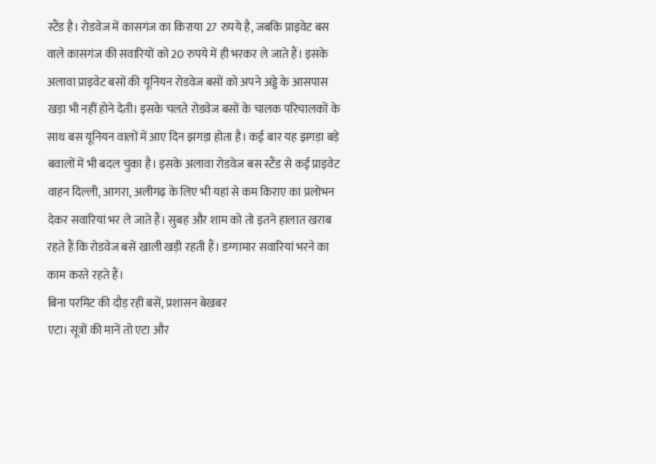स्टैंड है। रोडवेज में कासगंज का किराया 27 रुपये है, जबकि प्राइवेट बस वाले कासगंज की सवारियों को 20 रुपये में ही भरकर ले जाते हैं। इसके अलावा प्राइवेट बसों की यूनियन रोडवेज बसों को अपने अड्डे के आसपास खड़ा भी नहीं होने देती। इसके चलते रोडवेज बसों के चालक परिचालकों के साथ बस यूनियन वालों में आए दिन झगड़ा होता है। कई बार यह झगड़ा बड़े बवालों में भी बदल चुका है। इसके अलावा रोडवेज बस स्टैंड से कई प्राइवेट वाहन दिल्ली, आगरा, अलीगढ़ के लिए भी यहां से कम किराए का प्रलोभन देकर सवारियां भर ले जाते हैं। सुबह और शाम को तो इतने हालात खराब रहते हैं कि रोडवेज बसें खाली खड़ी रहती हैं। डग्गामार सवारियां भरने का काम करते रहते हैं।
बिना परमिट की दौड़ रही बसें, प्रशासन बेखबर
एटा। सूत्रों की मानें तो एटा और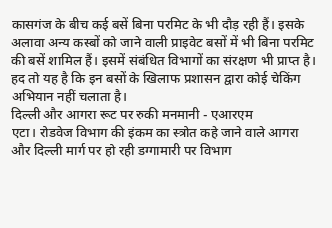कासगंज के बीच कई बसें बिना परमिट के भी दौड़ रही हैं। इसके अलावा अन्य कस्बों को जाने वाली प्राइवेट बसों में भी बिना परमिट की बसें शामिल हैं। इसमें संबंधित विभागों का संरक्षण भी प्राप्त है। हद तो यह है कि इन बसों के खिलाफ प्रशासन द्वारा कोई चेकिंग अभियान नहीं चलाता है।
दिल्ली और आगरा रूट पर रुकी मनमानी - एआरएम
एटा। रोडवेज विभाग की इंकम का स्त्रोत कहे जाने वाले आगरा और दिल्ली मार्ग पर हो रही डग्गामारी पर विभाग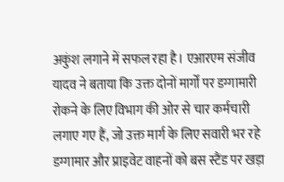अकुंश लगाने में सफल रहा है। एआरएम संजीव यादव ने बताया कि उक्त दोनों मार्गों पर डग्गामारी रोकने के लिए विभाग की ओर से चार कर्मचारी लगाए गए हैं, जो उक्त मार्ग के लिए सवारी भर रहे डग्गामार और प्राइवेट वाहनों को बस स्टैंड पर खड़ा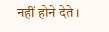नहीं होने देते।